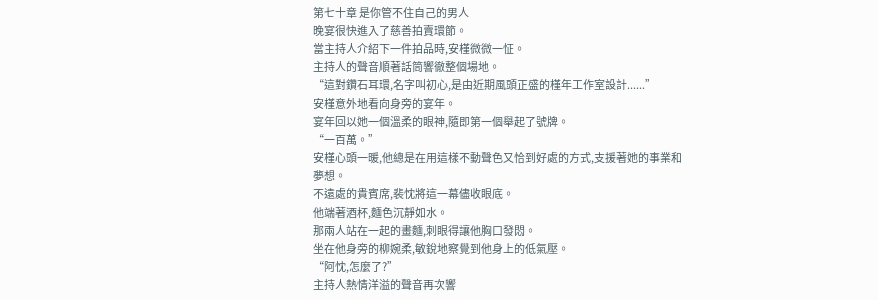第七十章 是你管不住自己的男人
晚宴很快進入了慈善拍賣環節。
當主持人介紹下一件拍品時,安槿微微一怔。
主持人的聲音順著話筒響徹整個場地。
“這對鑽石耳環,名字叫初心,是由近期風頭正盛的槿年工作室設計......”
安槿意外地看向身旁的宴年。
宴年回以她一個溫柔的眼神,隨即第一個舉起了號牌。
“一百萬。”
安槿心頭一暖,他總是在用這樣不動聲色又恰到好處的方式,支援著她的事業和夢想。
不遠處的貴賓席,裴忱將這一幕儘收眼底。
他端著酒杯,麵色沉靜如水。
那兩人站在一起的畫麵,刺眼得讓他胸口發悶。
坐在他身旁的柳婉柔,敏銳地察覺到他身上的低氣壓。
“阿忱,怎麼了?”
主持人熱情洋溢的聲音再次響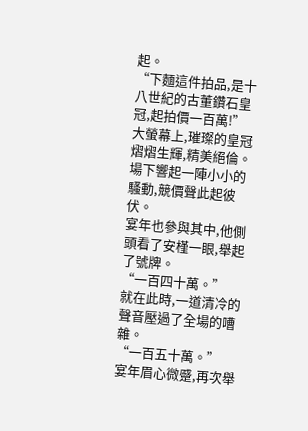起。
“下麵這件拍品,是十八世紀的古董鑽石皇冠,起拍價一百萬!”
大螢幕上,璀璨的皇冠熠熠生輝,精美絕倫。
場下響起一陣小小的騷動,競價聲此起彼伏。
宴年也參與其中,他側頭看了安槿一眼,舉起了號牌。
“一百四十萬。”
就在此時,一道清冷的聲音壓過了全場的嘈雜。
“一百五十萬。”
宴年眉心微蹙,再次舉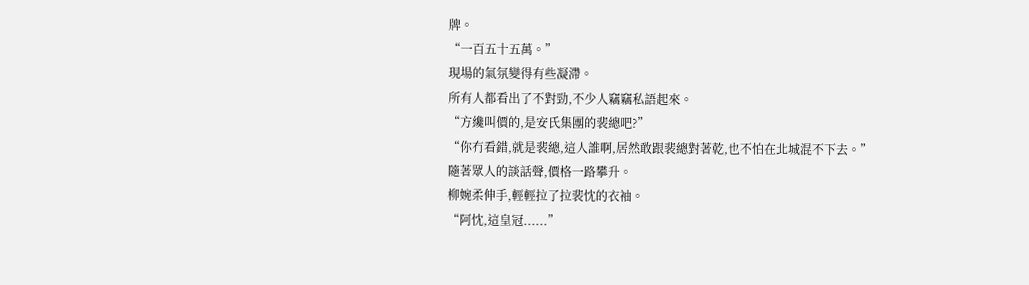牌。
“一百五十五萬。”
現場的氣氛變得有些凝滯。
所有人都看出了不對勁,不少人竊竊私語起來。
“方纔叫價的,是安氏集團的裴總吧?”
“你冇看錯,就是裴總,這人誰啊,居然敢跟裴總對著乾,也不怕在北城混不下去。”
隨著眾人的談話聲,價格一路攀升。
柳婉柔伸手,輕輕拉了拉裴忱的衣袖。
“阿忱,這皇冠......”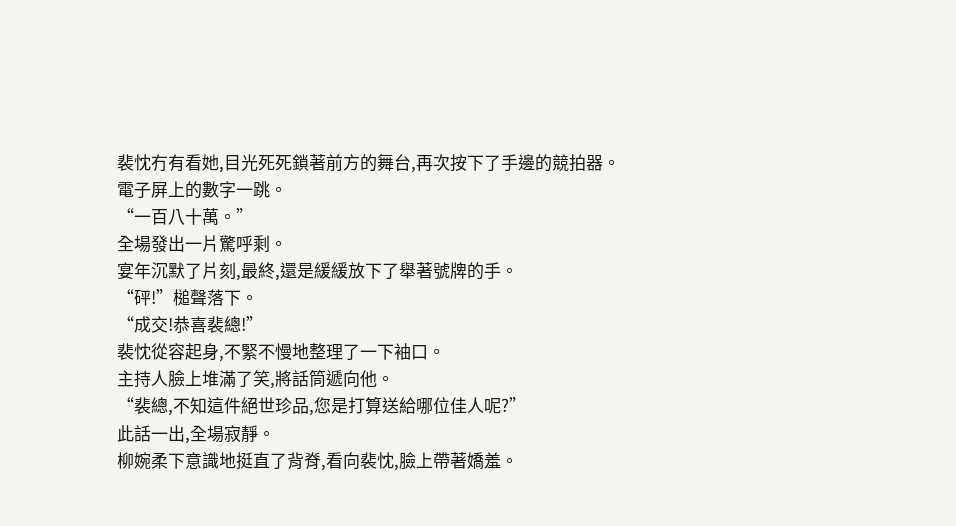裴忱冇有看她,目光死死鎖著前方的舞台,再次按下了手邊的競拍器。
電子屏上的數字一跳。
“一百八十萬。”
全場發出一片驚呼剩。
宴年沉默了片刻,最終,還是緩緩放下了舉著號牌的手。
“砰!”槌聲落下。
“成交!恭喜裴總!”
裴忱從容起身,不緊不慢地整理了一下袖口。
主持人臉上堆滿了笑,將話筒遞向他。
“裴總,不知這件絕世珍品,您是打算送給哪位佳人呢?”
此話一出,全場寂靜。
柳婉柔下意識地挺直了背脊,看向裴忱,臉上帶著嬌羞。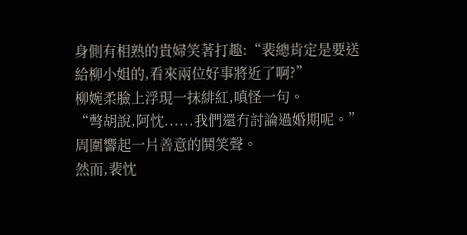身側有相熟的貴婦笑著打趣:“裴總肯定是要送給柳小姐的,看來兩位好事將近了啊?”
柳婉柔臉上浮現一抹緋紅,嗔怪一句。
“彆胡說,阿忱......我們還冇討論過婚期呢。”
周圍響起一片善意的鬨笑聲。
然而,裴忱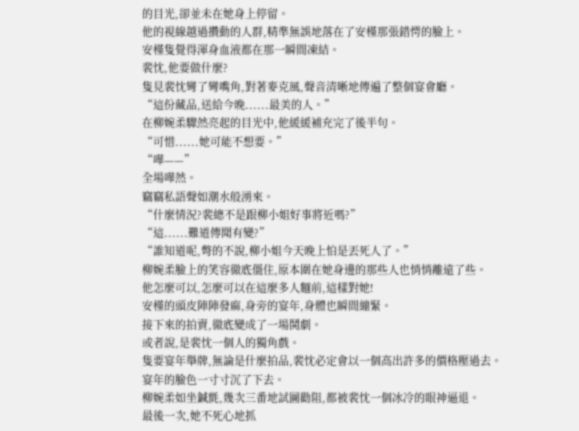的目光,卻並未在她身上停留。
他的視線越過攢動的人群,精準無誤地落在了安槿那張錯愕的臉上。
安槿隻覺得渾身血液都在那一瞬間凍結。
裴忱,他要做什麼?
隻見裴忱彎了彎嘴角,對著麥克風,聲音清晰地傳遍了整個宴會廳。
“這份藏品,送給今晚......最美的人。”
在柳婉柔驟然亮起的目光中,他緩緩補充完了後半句。
“可惜......她可能不想要。”
“嘩——”
全場嘩然。
竊竊私語聲如潮水般湧來。
“什麼情況?裴總不是跟柳小姐好事將近嗎?”
“這......難道傳聞有變?”
“誰知道呢,彆的不說,柳小姐今天晚上怕是丟死人了。”
柳婉柔臉上的笑容徹底僵住,原本圍在她身邊的那些人也悄悄離遠了些。
他怎麼可以,怎麼可以在這麼多人麵前,這樣對她!
安槿的頭皮陣陣發麻,身旁的宴年,身體也瞬間繃緊。
接下來的拍賣,徹底變成了一場鬨劇。
或者說,是裴忱一個人的獨角戲。
隻要宴年舉牌,無論是什麼拍品,裴忱必定會以一個高出許多的價格壓過去。
宴年的臉色一寸寸沉了下去。
柳婉柔如坐鍼氈,幾次三番地試圖勸阻,都被裴忱一個冰冷的眼神逼退。
最後一次,她不死心地抓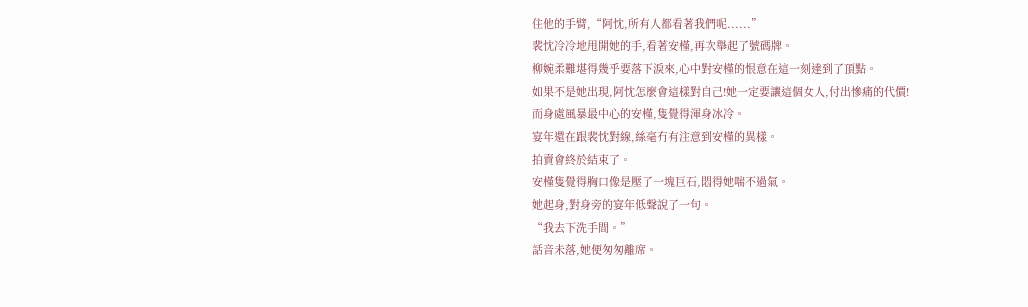住他的手臂,“阿忱,所有人都看著我們呢......”
裴忱冷冷地甩開她的手,看著安槿,再次舉起了號碼牌。
柳婉柔難堪得幾乎要落下淚來,心中對安槿的恨意在這一刻達到了頂點。
如果不是她出現,阿忱怎麼會這樣對自己!她一定要讓這個女人,付出慘痛的代價!
而身處風暴最中心的安槿,隻覺得渾身冰冷。
宴年還在跟裴忱對線,絲毫冇有注意到安槿的異樣。
拍賣會終於結束了。
安槿隻覺得胸口像是壓了一塊巨石,悶得她喘不過氣。
她起身,對身旁的宴年低聲說了一句。
“我去下洗手間。”
話音未落,她便匆匆離席。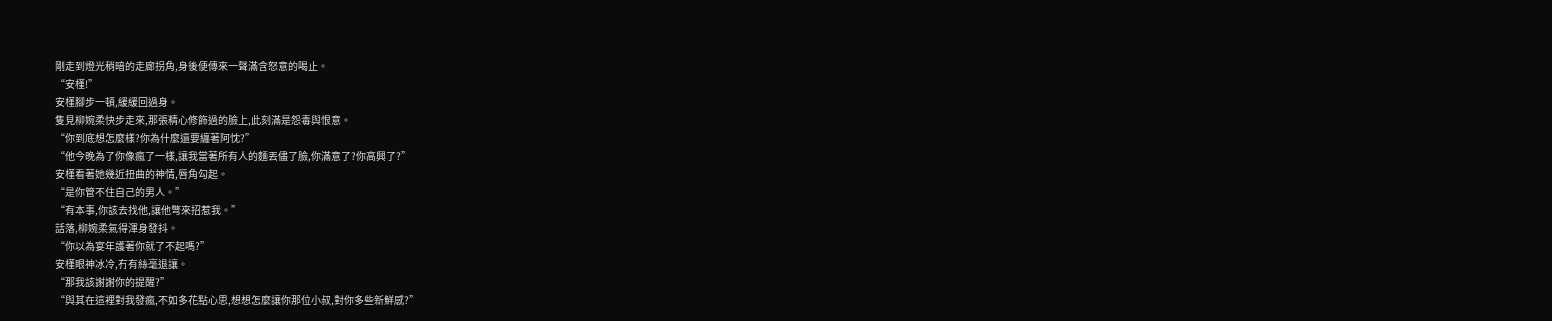剛走到燈光稍暗的走廊拐角,身後便傳來一聲滿含怒意的喝止。
“安槿!”
安槿腳步一頓,緩緩回過身。
隻見柳婉柔快步走來,那張精心修飾過的臉上,此刻滿是怨毒與恨意。
“你到底想怎麼樣?你為什麼還要纏著阿忱?”
“他今晚為了你像瘋了一樣,讓我當著所有人的麵丟儘了臉,你滿意了?你高興了?”
安槿看著她幾近扭曲的神情,唇角勾起。
“是你管不住自己的男人。”
“有本事,你該去找他,讓他彆來招惹我。”
話落,柳婉柔氣得渾身發抖。
“你以為宴年護著你就了不起嗎?”
安槿眼神冰冷,冇有絲毫退讓。
“那我該謝謝你的提醒?”
“與其在這裡對我發瘋,不如多花點心思,想想怎麼讓你那位小叔,對你多些新鮮感?”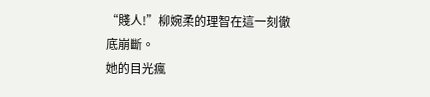“賤人!”柳婉柔的理智在這一刻徹底崩斷。
她的目光瘋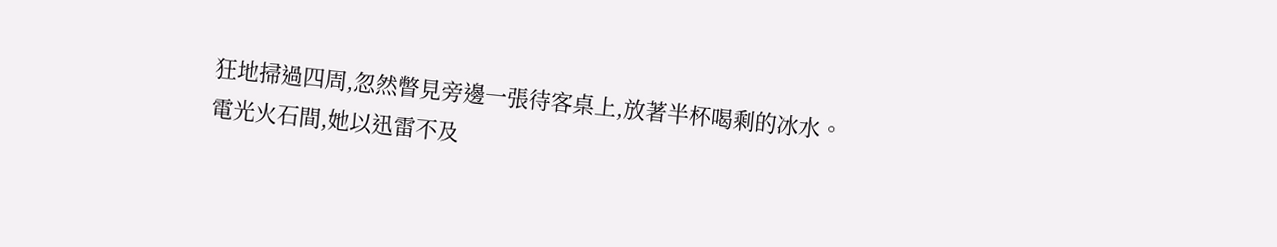狂地掃過四周,忽然瞥見旁邊一張待客桌上,放著半杯喝剩的冰水。
電光火石間,她以迅雷不及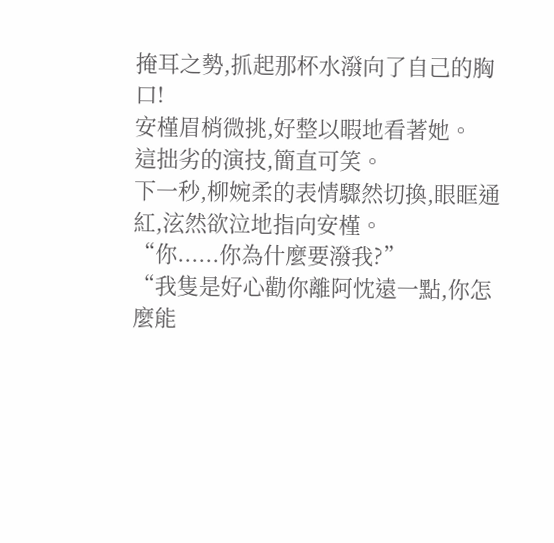掩耳之勢,抓起那杯水潑向了自己的胸口!
安槿眉梢微挑,好整以暇地看著她。
這拙劣的演技,簡直可笑。
下一秒,柳婉柔的表情驟然切換,眼眶通紅,泫然欲泣地指向安槿。
“你......你為什麼要潑我?”
“我隻是好心勸你離阿忱遠一點,你怎麼能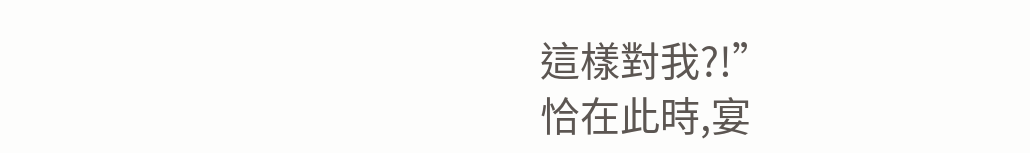這樣對我?!”
恰在此時,宴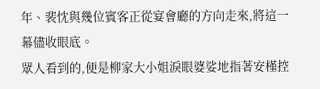年、裴忱與幾位賓客正從宴會廳的方向走來,將這一幕儘收眼底。
眾人看到的,便是柳家大小姐淚眼婆娑地指著安槿控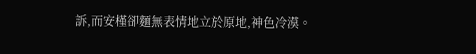訴,而安槿卻麵無表情地立於原地,神色冷漠。